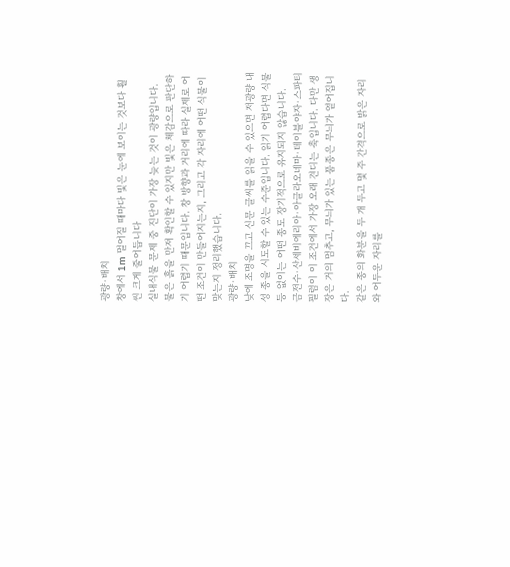광량·배치
창에서 1m 멀어질 때마다 빛은 눈에 보이는 것보다 훨씬 크게 줄어듭니다
실내식물 문제 중 진단이 가장 늦는 것이 광량입니다. 물은 흙을 만져 확인할 수 있지만 빛은 체감으로 판단하기 어렵기 때문입니다. 창 방향과 거리에 따라 실제로 어떤 조건이 만들어지는지, 그리고 각 자리에 어떤 식물이 맞는지 정리했습니다.
광량·배치
낮에 조명을 끄고 신문 글씨를 읽을 수 있으면 저광량 내성 종을 시도할 수 있는 수준입니다. 읽기 어렵다면 식물등 없이는 어떤 종도 장기적으로 유지되지 않습니다.
금전수·산세비에리아·아글라오네마·테이블야자·스파티필럼이 이 조건에서 가장 오래 견디는 축입니다. 다만 생장은 거의 멈추고, 무늬가 있는 품종은 무늬가 옅어집니다.
같은 종의 화분을 두 개 두고 몇 주 간격으로 밝은 자리와 어두운 자리를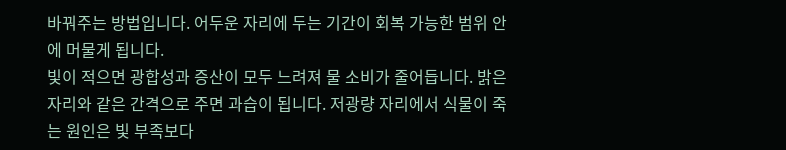바꿔주는 방법입니다. 어두운 자리에 두는 기간이 회복 가능한 범위 안에 머물게 됩니다.
빛이 적으면 광합성과 증산이 모두 느려져 물 소비가 줄어듭니다. 밝은 자리와 같은 간격으로 주면 과습이 됩니다. 저광량 자리에서 식물이 죽는 원인은 빛 부족보다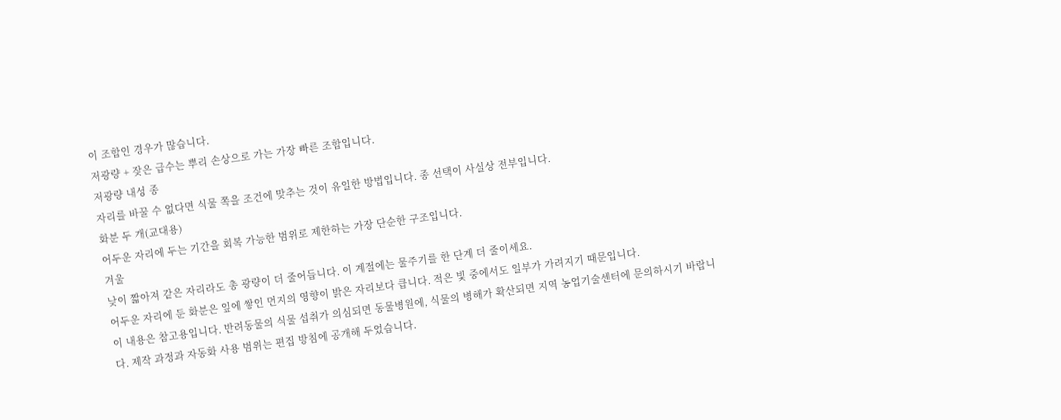이 조합인 경우가 많습니다.
저광량 + 잦은 급수는 뿌리 손상으로 가는 가장 빠른 조합입니다.
저광량 내성 종
자리를 바꿀 수 없다면 식물 쪽을 조건에 맞추는 것이 유일한 방법입니다. 종 선택이 사실상 전부입니다.
화분 두 개(교대용)
어두운 자리에 두는 기간을 회복 가능한 범위로 제한하는 가장 단순한 구조입니다.
겨울
낮이 짧아져 같은 자리라도 총 광량이 더 줄어듭니다. 이 계절에는 물주기를 한 단계 더 줄이세요.
어두운 자리에 둔 화분은 잎에 쌓인 먼지의 영향이 밝은 자리보다 큽니다. 적은 빛 중에서도 일부가 가려지기 때문입니다.
이 내용은 참고용입니다. 반려동물의 식물 섭취가 의심되면 동물병원에, 식물의 병해가 확산되면 지역 농업기술센터에 문의하시기 바랍니다. 제작 과정과 자동화 사용 범위는 편집 방침에 공개해 두었습니다.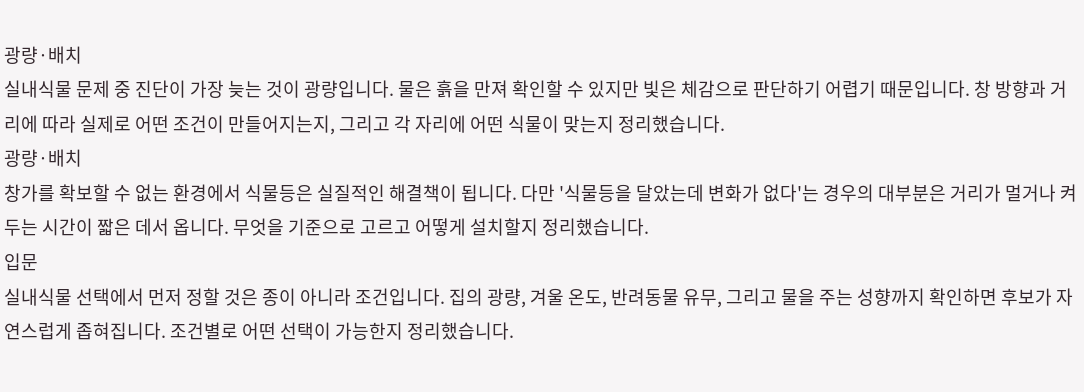광량·배치
실내식물 문제 중 진단이 가장 늦는 것이 광량입니다. 물은 흙을 만져 확인할 수 있지만 빛은 체감으로 판단하기 어렵기 때문입니다. 창 방향과 거리에 따라 실제로 어떤 조건이 만들어지는지, 그리고 각 자리에 어떤 식물이 맞는지 정리했습니다.
광량·배치
창가를 확보할 수 없는 환경에서 식물등은 실질적인 해결책이 됩니다. 다만 '식물등을 달았는데 변화가 없다'는 경우의 대부분은 거리가 멀거나 켜두는 시간이 짧은 데서 옵니다. 무엇을 기준으로 고르고 어떻게 설치할지 정리했습니다.
입문
실내식물 선택에서 먼저 정할 것은 종이 아니라 조건입니다. 집의 광량, 겨울 온도, 반려동물 유무, 그리고 물을 주는 성향까지 확인하면 후보가 자연스럽게 좁혀집니다. 조건별로 어떤 선택이 가능한지 정리했습니다.